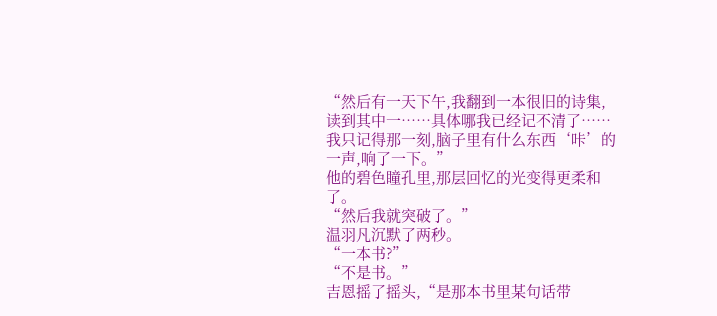“然后有一天下午,我翻到一本很旧的诗集,读到其中一……具体哪我已经记不清了……我只记得那一刻,脑子里有什么东西‘咔’的一声,响了一下。”
他的碧色瞳孔里,那层回忆的光变得更柔和了。
“然后我就突破了。”
温羽凡沉默了两秒。
“一本书?”
“不是书。”
吉恩摇了摇头,“是那本书里某句话带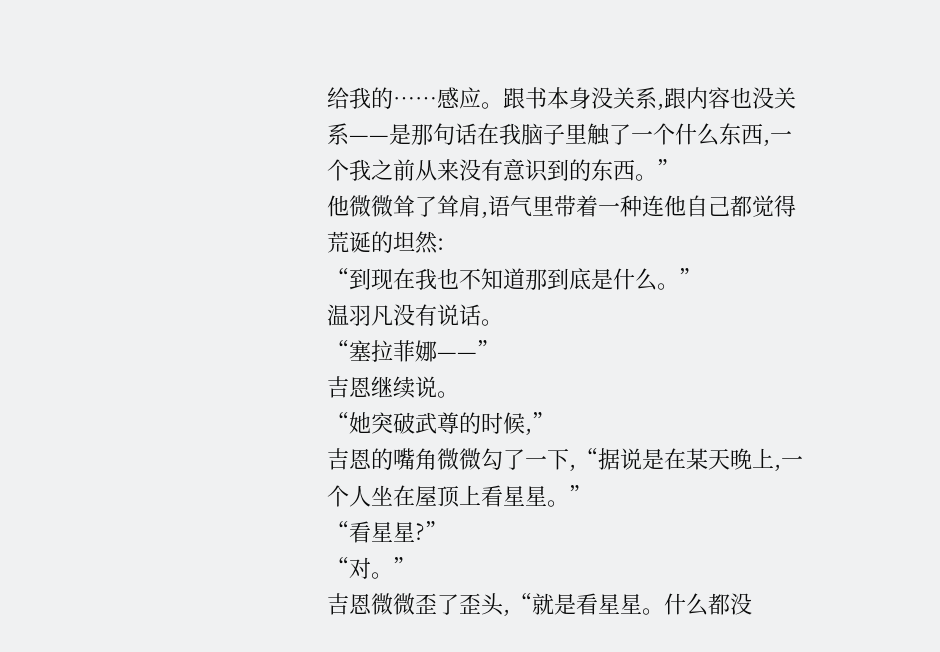给我的……感应。跟书本身没关系,跟内容也没关系——是那句话在我脑子里触了一个什么东西,一个我之前从来没有意识到的东西。”
他微微耸了耸肩,语气里带着一种连他自己都觉得荒诞的坦然:
“到现在我也不知道那到底是什么。”
温羽凡没有说话。
“塞拉菲娜——”
吉恩继续说。
“她突破武尊的时候,”
吉恩的嘴角微微勾了一下,“据说是在某天晚上,一个人坐在屋顶上看星星。”
“看星星?”
“对。”
吉恩微微歪了歪头,“就是看星星。什么都没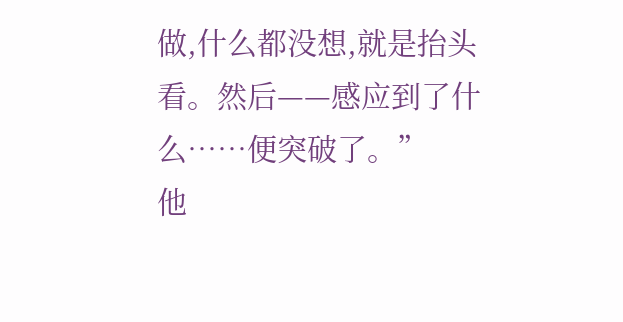做,什么都没想,就是抬头看。然后——感应到了什么……便突破了。”
他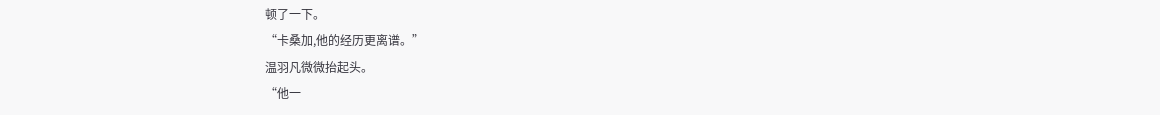顿了一下。
“卡桑加,他的经历更离谱。”
温羽凡微微抬起头。
“他一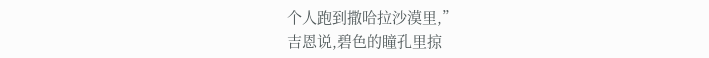个人跑到撒哈拉沙漠里,”
吉恩说,碧色的瞳孔里掠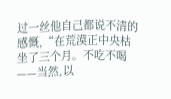过一丝他自己都说不清的感慨,“在荒漠正中央枯坐了三个月。不吃不喝——当然,以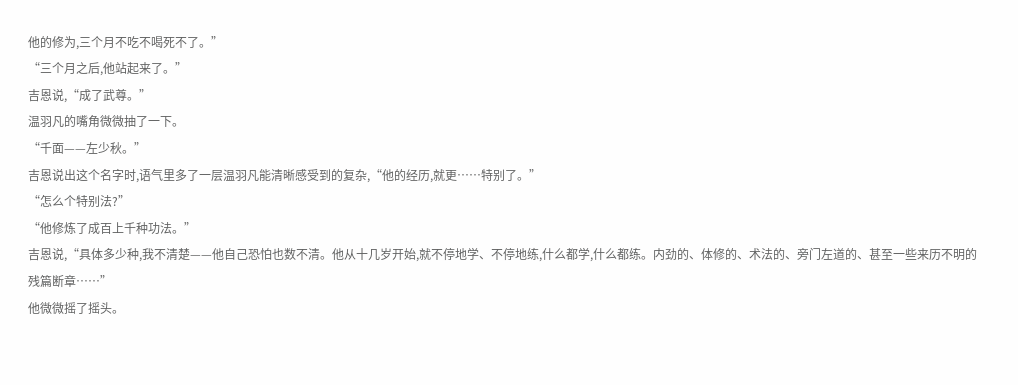他的修为,三个月不吃不喝死不了。”
“三个月之后,他站起来了。”
吉恩说,“成了武尊。”
温羽凡的嘴角微微抽了一下。
“千面——左少秋。”
吉恩说出这个名字时,语气里多了一层温羽凡能清晰感受到的复杂,“他的经历,就更……特别了。”
“怎么个特别法?”
“他修炼了成百上千种功法。”
吉恩说,“具体多少种,我不清楚——他自己恐怕也数不清。他从十几岁开始,就不停地学、不停地练,什么都学,什么都练。内劲的、体修的、术法的、旁门左道的、甚至一些来历不明的残篇断章……”
他微微摇了摇头。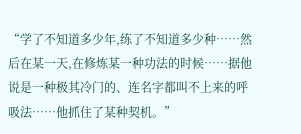“学了不知道多少年,练了不知道多少种……然后在某一天,在修炼某一种功法的时候……据他说是一种极其冷门的、连名字都叫不上来的呼吸法……他抓住了某种契机。”